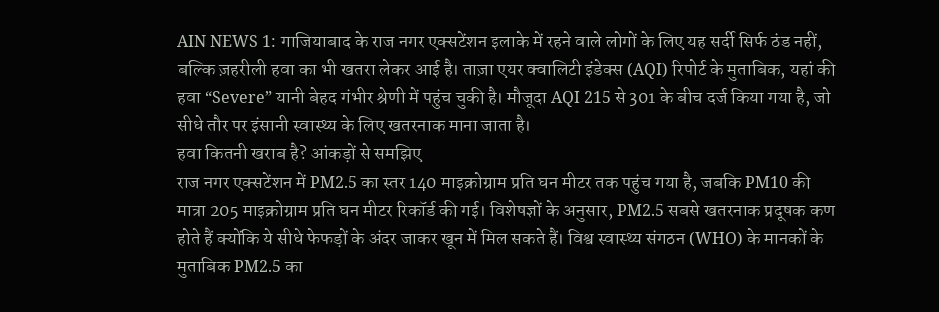AIN NEWS 1: गाजियाबाद के राज नगर एक्सटेंशन इलाके में रहने वाले लोगों के लिए यह सर्दी सिर्फ ठंड नहीं, बल्कि ज़हरीली हवा का भी खतरा लेकर आई है। ताज़ा एयर क्वालिटी इंडेक्स (AQI) रिपोर्ट के मुताबिक, यहां की हवा “Severe” यानी बेहद गंभीर श्रेणी में पहुंच चुकी है। मौजूदा AQI 215 से 301 के बीच दर्ज किया गया है, जो सीधे तौर पर इंसानी स्वास्थ्य के लिए खतरनाक माना जाता है।
हवा कितनी खराब है? आंकड़ों से समझिए
राज नगर एक्सटेंशन में PM2.5 का स्तर 140 माइक्रोग्राम प्रति घन मीटर तक पहुंच गया है, जबकि PM10 की मात्रा 205 माइक्रोग्राम प्रति घन मीटर रिकॉर्ड की गई। विशेषज्ञों के अनुसार, PM2.5 सबसे खतरनाक प्रदूषक कण होते हैं क्योंकि ये सीधे फेफड़ों के अंदर जाकर खून में मिल सकते हैं। विश्व स्वास्थ्य संगठन (WHO) के मानकों के मुताबिक PM2.5 का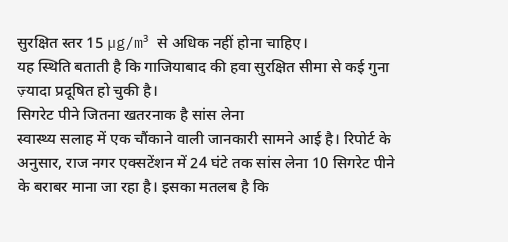सुरक्षित स्तर 15 µg/m³ से अधिक नहीं होना चाहिए।
यह स्थिति बताती है कि गाजियाबाद की हवा सुरक्षित सीमा से कई गुना ज़्यादा प्रदूषित हो चुकी है।
सिगरेट पीने जितना खतरनाक है सांस लेना
स्वास्थ्य सलाह में एक चौंकाने वाली जानकारी सामने आई है। रिपोर्ट के अनुसार, राज नगर एक्सटेंशन में 24 घंटे तक सांस लेना 10 सिगरेट पीने के बराबर माना जा रहा है। इसका मतलब है कि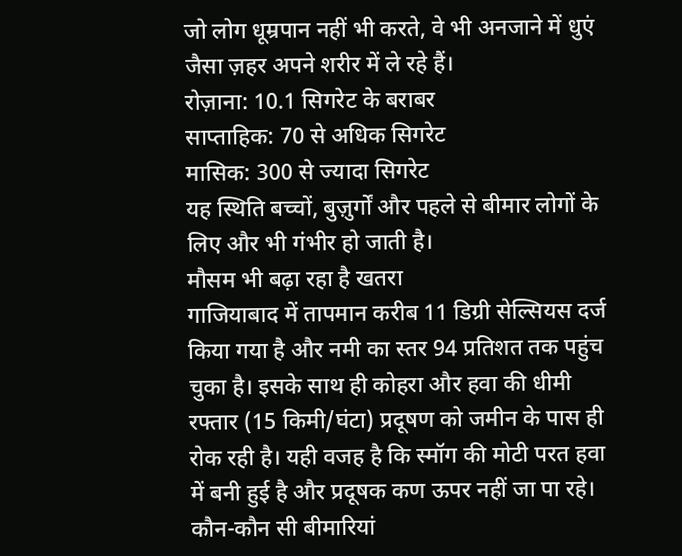जो लोग धूम्रपान नहीं भी करते, वे भी अनजाने में धुएं जैसा ज़हर अपने शरीर में ले रहे हैं।
रोज़ाना: 10.1 सिगरेट के बराबर
साप्ताहिक: 70 से अधिक सिगरेट
मासिक: 300 से ज्यादा सिगरेट
यह स्थिति बच्चों, बुज़ुर्गों और पहले से बीमार लोगों के लिए और भी गंभीर हो जाती है।
मौसम भी बढ़ा रहा है खतरा
गाजियाबाद में तापमान करीब 11 डिग्री सेल्सियस दर्ज किया गया है और नमी का स्तर 94 प्रतिशत तक पहुंच चुका है। इसके साथ ही कोहरा और हवा की धीमी रफ्तार (15 किमी/घंटा) प्रदूषण को जमीन के पास ही रोक रही है। यही वजह है कि स्मॉग की मोटी परत हवा में बनी हुई है और प्रदूषक कण ऊपर नहीं जा पा रहे।
कौन-कौन सी बीमारियां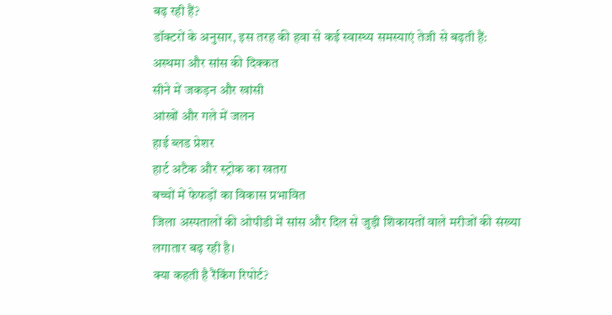बढ़ रही हैं?
डॉक्टरों के अनुसार, इस तरह की हवा से कई स्वास्थ्य समस्याएं तेजी से बढ़ती हैं:
अस्थमा और सांस की दिक्कत
सीने में जकड़न और खांसी
आंखों और गले में जलन
हाई ब्लड प्रेशर
हार्ट अटैक और स्ट्रोक का खतरा
बच्चों में फेफड़ों का विकास प्रभावित
जिला अस्पतालों की ओपीडी में सांस और दिल से जुड़ी शिकायतों वाले मरीजों की संख्या लगातार बढ़ रही है।
क्या कहती है रैंकिंग रिपोर्ट?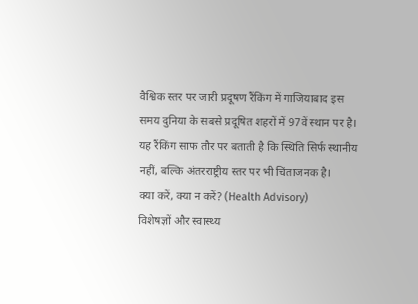वैश्विक स्तर पर जारी प्रदूषण रैंकिंग में गाजियाबाद इस समय दुनिया के सबसे प्रदूषित शहरों में 97वें स्थान पर है। यह रैंकिंग साफ तौर पर बताती है कि स्थिति सिर्फ स्थानीय नहीं, बल्कि अंतरराष्ट्रीय स्तर पर भी चिंताजनक है।
क्या करें, क्या न करें? (Health Advisory)
विशेषज्ञों और स्वास्थ्य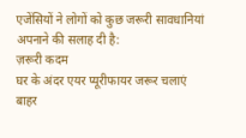एजेंसियों ने लोगों को कुछ जरूरी सावधानियां अपनाने की सलाह दी है:
ज़रूरी कदम
घर के अंदर एयर प्यूरीफायर जरूर चलाएं
बाहर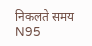निकलते समय N95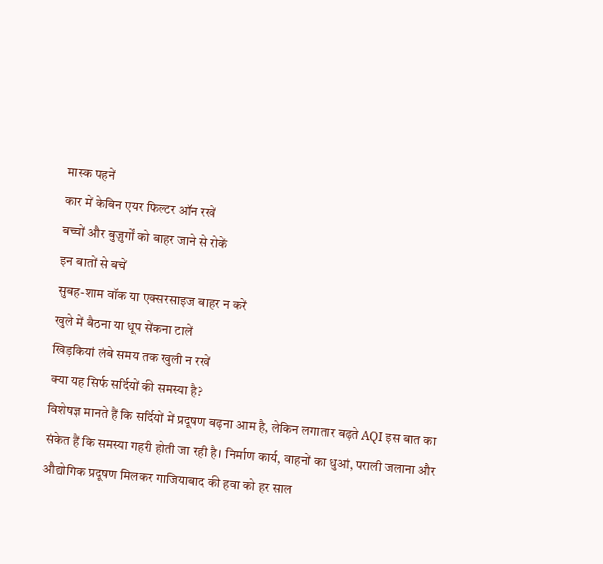मास्क पहनें
कार में केबिन एयर फिल्टर ऑन रखें
बच्चों और बुज़ुर्गों को बाहर जाने से रोकें
इन बातों से बचें
सुबह-शाम वॉक या एक्सरसाइज बाहर न करें
खुले में बैठना या धूप सेंकना टालें
खिड़कियां लंबे समय तक खुली न रखें
क्या यह सिर्फ सर्दियों की समस्या है?
विशेषज्ञ मानते हैं कि सर्दियों में प्रदूषण बढ़ना आम है, लेकिन लगातार बढ़ते AQI इस बात का संकेत हैं कि समस्या गहरी होती जा रही है। निर्माण कार्य, वाहनों का धुआं, पराली जलाना और औद्योगिक प्रदूषण मिलकर गाजियाबाद की हवा को हर साल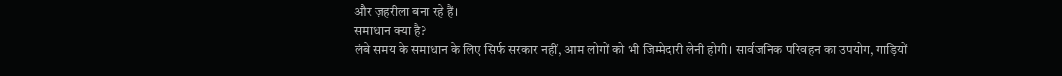और ज़हरीला बना रहे हैं।
समाधान क्या है?
लंबे समय के समाधान के लिए सिर्फ सरकार नहीं, आम लोगों को भी जिम्मेदारी लेनी होगी। सार्वजनिक परिवहन का उपयोग, गाड़ियों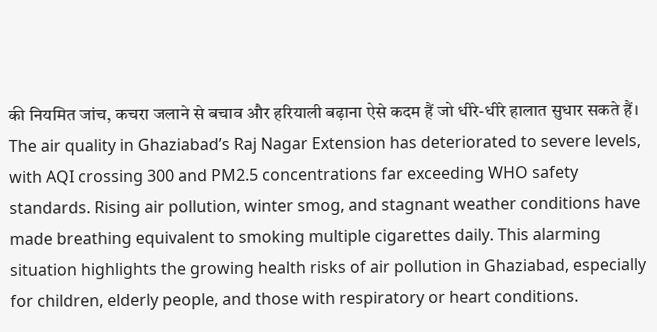की नियमित जांच, कचरा जलाने से बचाव और हरियाली बढ़ाना ऐसे कदम हैं जो धीरे-धीरे हालात सुधार सकते हैं।
The air quality in Ghaziabad’s Raj Nagar Extension has deteriorated to severe levels, with AQI crossing 300 and PM2.5 concentrations far exceeding WHO safety standards. Rising air pollution, winter smog, and stagnant weather conditions have made breathing equivalent to smoking multiple cigarettes daily. This alarming situation highlights the growing health risks of air pollution in Ghaziabad, especially for children, elderly people, and those with respiratory or heart conditions.